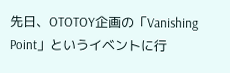先日、OTOTOY企画の「Vanishing Point」というイベントに行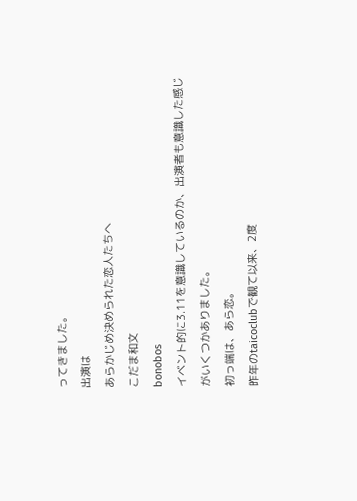ってきました。
出演は
あらかじめ決められた恋人たちへ
こだま和文
bonobos
イベント的に3.11を意識しているのか、出演者も意識した感じがいくつかありました。
初っ端は、あら恋。
昨年のtaicoclubで観て以来、2度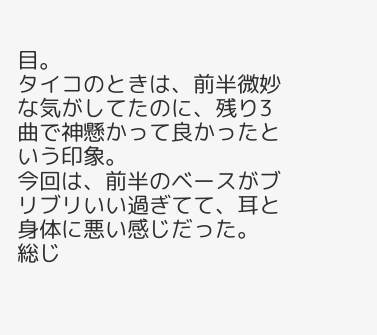目。
タイコのときは、前半微妙な気がしてたのに、残り3曲で神懸かって良かったという印象。
今回は、前半のベースがブリブリいい過ぎてて、耳と身体に悪い感じだった。
総じ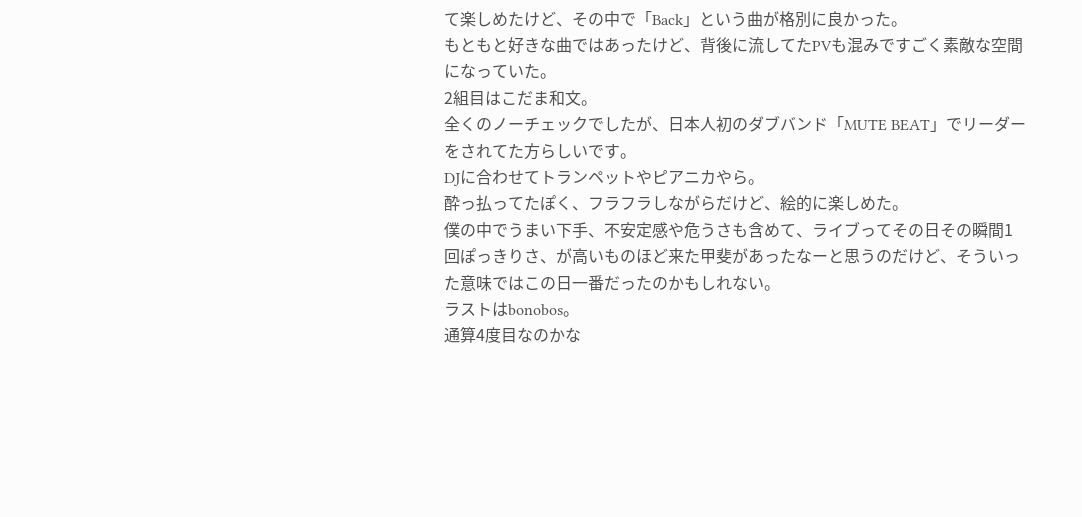て楽しめたけど、その中で「Back」という曲が格別に良かった。
もともと好きな曲ではあったけど、背後に流してたPVも混みですごく素敵な空間になっていた。
2組目はこだま和文。
全くのノーチェックでしたが、日本人初のダブバンド「MUTE BEAT」でリーダーをされてた方らしいです。
DJに合わせてトランペットやピアニカやら。
酔っ払ってたぽく、フラフラしながらだけど、絵的に楽しめた。
僕の中でうまい下手、不安定感や危うさも含めて、ライブってその日その瞬間1回ぽっきりさ、が高いものほど来た甲斐があったなーと思うのだけど、そういった意味ではこの日一番だったのかもしれない。
ラストはbonobos。
通算4度目なのかな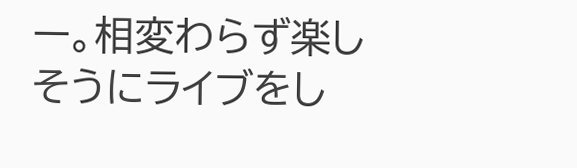ー。相変わらず楽しそうにライブをし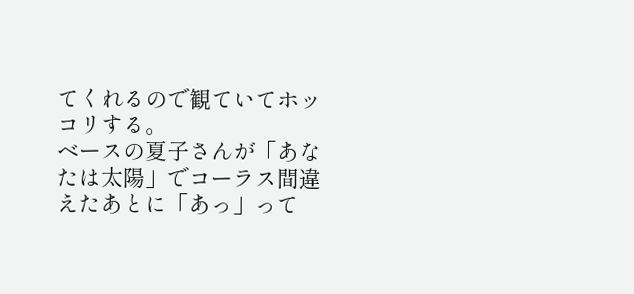てくれるので観ていてホッコリする。
ベースの夏子さんが「あなたは太陽」でコーラス間違えたあとに「あっ」って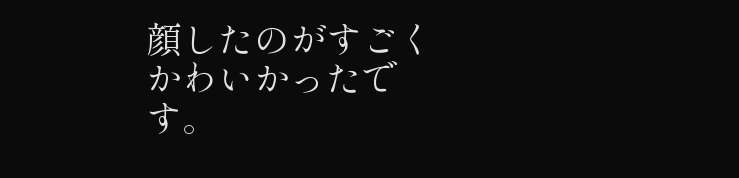顔したのがすごくかわいかったです。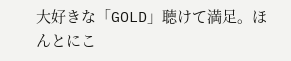大好きな「GOLD」聴けて満足。ほんとにこ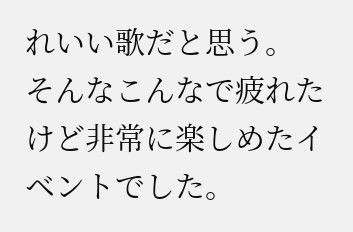れいい歌だと思う。
そんなこんなで疲れたけど非常に楽しめたイベントでした。